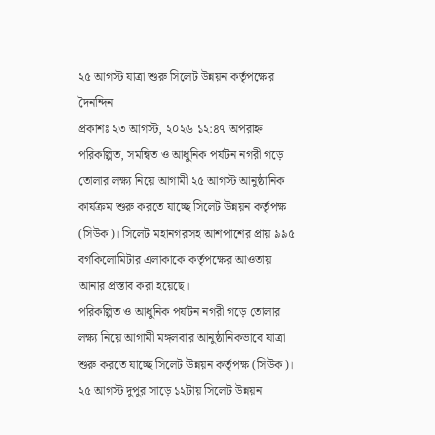২৫ আগস্ট যাত্রা শুরু সিলেট উন্নয়ন কর্তৃপক্ষের
দৈনন্দিন
প্রকাশঃ ২৩ আগস্ট, ২০২৬ ১২:৪৭ অপরাহ্ন
পরিকল্পিত, সমন্বিত ও আধুনিক পর্যটন নগরী গড়ে তোলার লক্ষ্য নিয়ে আগামী ২৫ আগস্ট আনুষ্ঠানিক কার্যক্রম শুরু করতে যাচ্ছে সিলেট উন্নয়ন কর্তৃপক্ষ (সিউক)। সিলেট মহানগরসহ আশপাশের প্রায় ৯৯৫ বর্গকিলোমিটার এলাকাকে কর্তৃপক্ষের আওতায় আনার প্রস্তাব করা হয়েছে।
পরিকল্পিত ও আধুনিক পর্যটন নগরী গড়ে তোলার লক্ষ্য নিয়ে আগামী মঙ্গলবার আনুষ্ঠানিকভাবে যাত্রা শুরু করতে যাচ্ছে সিলেট উন্নয়ন কর্তৃপক্ষ (সিউক)। ২৫ আগস্ট দুপুর সাড়ে ১২টায় সিলেট উন্নয়ন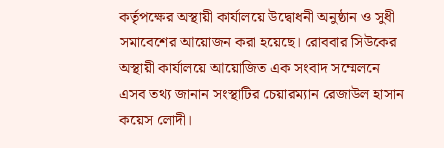কর্তৃপক্ষের অস্থায়ী কার্যালয়ে উদ্বোধনী অনুষ্ঠান ও সুধী সমাবেশের আয়োজন করা হয়েছে। রোববার সিউকের অস্থায়ী কার্যালয়ে আয়োজিত এক সংবাদ সম্মেলনে এসব তথ্য জানান সংস্থাটির চেয়ারম্যান রেজাউল হাসান কয়েস লোদী।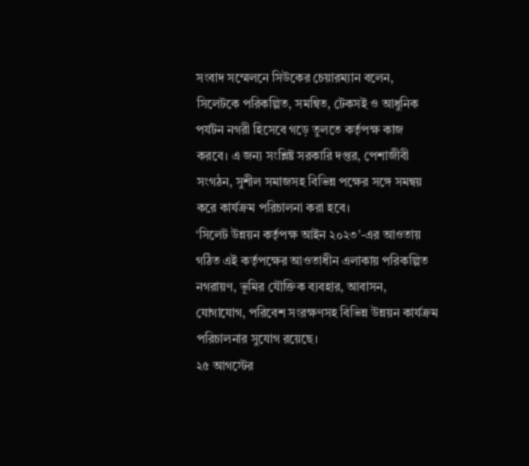সংবাদ সম্মেলনে সিউকের চেয়ারম্যান বলেন, সিলেটকে পরিকল্পিত, সমন্বিত, টেকসই ও আধুনিক পর্যটন নগরী হিসেবে গড়ে তুলতে কর্তৃপক্ষ কাজ করবে। এ জন্য সংশ্লিষ্ট সরকারি দপ্তর, পেশাজীবী সংগঠন, সুশীল সমাজসহ বিভিন্ন পক্ষের সঙ্গে সমন্বয় করে কার্যক্রম পরিচালনা করা হবে।
‘সিলেট উন্নয়ন কর্তৃপক্ষ আইন ২০২৩’-এর আওতায় গঠিত এই কর্তৃপক্ষের আওতাধীন এলাকায় পরিকল্পিত নগরায়ণ, ভূমির যৌক্তিক ব্যবহার, আবাসন, যোগাযোগ, পরিবেশ সংরক্ষণসহ বিভিন্ন উন্নয়ন কার্যক্রম পরিচালনার সুযোগ রয়েছে।
২৫ আগস্টের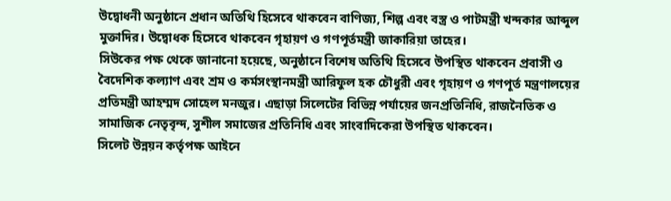উদ্বোধনী অনুষ্ঠানে প্রধান অতিথি হিসেবে থাকবেন বাণিজ্য, শিল্প এবং বস্ত্র ও পাটমন্ত্রী খন্দকার আব্দুল মুক্তাদির। উদ্বোধক হিসেবে থাকবেন গৃহায়ণ ও গণপূর্তমন্ত্রী জাকারিয়া তাহের।
সিউকের পক্ষ থেকে জানানো হয়েছে, অনুষ্ঠানে বিশেষ অতিথি হিসেবে উপস্থিত থাকবেন প্রবাসী ও বৈদেশিক কল্যাণ এবং শ্রম ও কর্মসংস্থানমন্ত্রী আরিফুল হক চৌধুরী এবং গৃহায়ণ ও গণপূর্ত মন্ত্রণালয়ের প্রতিমন্ত্রী আহম্মদ সোহেল মনজুর। এছাড়া সিলেটের বিভিন্ন পর্যায়ের জনপ্রতিনিধি, রাজনৈতিক ও সামাজিক নেতৃবৃন্দ, সুশীল সমাজের প্রতিনিধি এবং সাংবাদিকেরা উপস্থিত থাকবেন।
সিলেট উন্নয়ন কর্তৃপক্ষ আইনে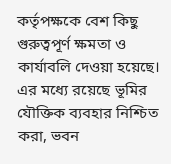কর্তৃপক্ষকে বেশ কিছু গুরুত্বপূর্ণ ক্ষমতা ও কার্যাবলি দেওয়া হয়েছে। এর মধ্যে রয়েছে ভূমির যৌক্তিক ব্যবহার নিশ্চিত করা, ভবন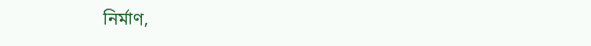নির্মাণ,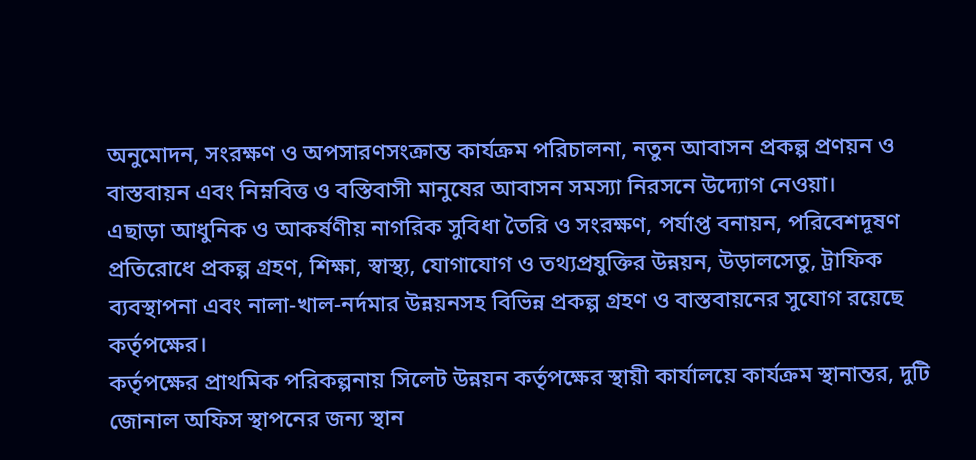অনুমোদন, সংরক্ষণ ও অপসারণসংক্রান্ত কার্যক্রম পরিচালনা, নতুন আবাসন প্রকল্প প্রণয়ন ও বাস্তবায়ন এবং নিম্নবিত্ত ও বস্তিবাসী মানুষের আবাসন সমস্যা নিরসনে উদ্যোগ নেওয়া।
এছাড়া আধুনিক ও আকর্ষণীয় নাগরিক সুবিধা তৈরি ও সংরক্ষণ, পর্যাপ্ত বনায়ন, পরিবেশদূষণ প্রতিরোধে প্রকল্প গ্রহণ, শিক্ষা, স্বাস্থ্য, যোগাযোগ ও তথ্যপ্রযুক্তির উন্নয়ন, উড়ালসেতু, ট্রাফিক ব্যবস্থাপনা এবং নালা-খাল-নর্দমার উন্নয়নসহ বিভিন্ন প্রকল্প গ্রহণ ও বাস্তবায়নের সুযোগ রয়েছে কর্তৃপক্ষের।
কর্তৃপক্ষের প্রাথমিক পরিকল্পনায় সিলেট উন্নয়ন কর্তৃপক্ষের স্থায়ী কার্যালয়ে কার্যক্রম স্থানান্তর, দুটি জোনাল অফিস স্থাপনের জন্য স্থান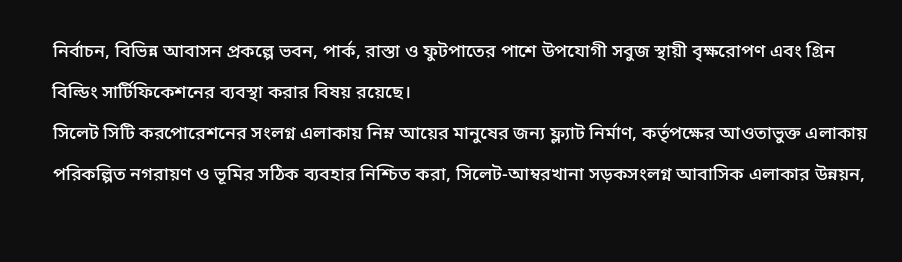নির্বাচন, বিভিন্ন আবাসন প্রকল্পে ভবন, পার্ক, রাস্তা ও ফুটপাতের পাশে উপযোগী সবুজ স্থায়ী বৃক্ষরোপণ এবং গ্রিন বিল্ডিং সার্টিফিকেশনের ব্যবস্থা করার বিষয় রয়েছে।
সিলেট সিটি করপোরেশনের সংলগ্ন এলাকায় নিম্ন আয়ের মানুষের জন্য ফ্ল্যাট নির্মাণ, কর্তৃপক্ষের আওতাভুক্ত এলাকায় পরিকল্পিত নগরায়ণ ও ভূমির সঠিক ব্যবহার নিশ্চিত করা, সিলেট-আম্বরখানা সড়কসংলগ্ন আবাসিক এলাকার উন্নয়ন,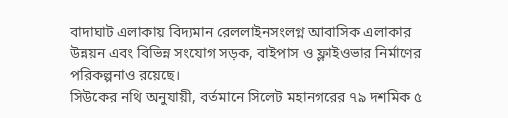বাদাঘাট এলাকায় বিদ্যমান রেললাইনসংলগ্ন আবাসিক এলাকার উন্নয়ন এবং বিভিন্ন সংযোগ সড়ক, বাইপাস ও ফ্লাইওভার নির্মাণের পরিকল্পনাও রয়েছে।
সিউকের নথি অনুযায়ী, বর্তমানে সিলেট মহানগরের ৭৯ দশমিক ৫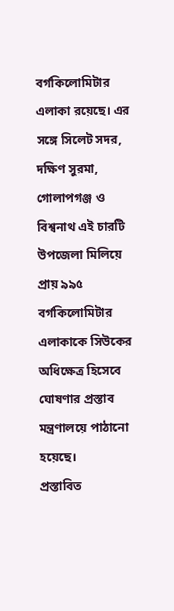বর্গকিলোমিটার এলাকা রয়েছে। এর সঙ্গে সিলেট সদর, দক্ষিণ সুরমা, গোলাপগঞ্জ ও বিশ্বনাথ এই চারটি উপজেলা মিলিয়ে প্রায় ৯৯৫ বর্গকিলোমিটার এলাকাকে সিউকের অধিক্ষেত্র হিসেবে ঘোষণার প্রস্তাব মন্ত্রণালয়ে পাঠানো হয়েছে।
প্রস্তাবিত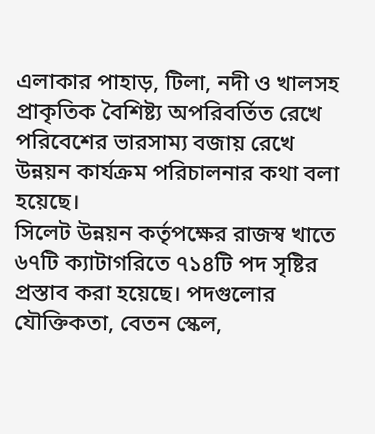এলাকার পাহাড়, টিলা, নদী ও খালসহ প্রাকৃতিক বৈশিষ্ট্য অপরিবর্তিত রেখে পরিবেশের ভারসাম্য বজায় রেখে উন্নয়ন কার্যক্রম পরিচালনার কথা বলা হয়েছে।
সিলেট উন্নয়ন কর্তৃপক্ষের রাজস্ব খাতে ৬৭টি ক্যাটাগরিতে ৭১৪টি পদ সৃষ্টির প্রস্তাব করা হয়েছে। পদগুলোর যৌক্তিকতা, বেতন স্কেল,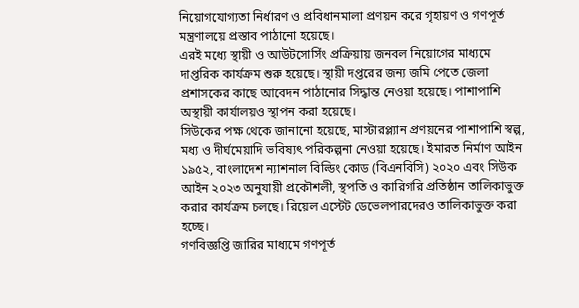নিয়োগযোগ্যতা নির্ধারণ ও প্রবিধানমালা প্রণয়ন করে গৃহায়ণ ও গণপূর্ত মন্ত্রণালয়ে প্রস্তাব পাঠানো হয়েছে।
এরই মধ্যে স্থায়ী ও আউটসোর্সিং প্রক্রিয়ায় জনবল নিয়োগের মাধ্যমে দাপ্তরিক কার্যক্রম শুরু হয়েছে। স্থায়ী দপ্তরের জন্য জমি পেতে জেলা প্রশাসকের কাছে আবেদন পাঠানোর সিদ্ধান্ত নেওয়া হয়েছে। পাশাপাশি অস্থায়ী কার্যালয়ও স্থাপন করা হয়েছে।
সিউকের পক্ষ থেকে জানানো হয়েছে, মাস্টারপ্ল্যান প্রণয়নের পাশাপাশি স্বল্প, মধ্য ও দীর্ঘমেয়াদি ভবিষ্যৎ পরিকল্পনা নেওয়া হয়েছে। ইমারত নির্মাণ আইন ১৯৫২, বাংলাদেশ ন্যাশনাল বিল্ডিং কোড (বিএনবিসি) ২০২০ এবং সিউক আইন ২০২৩ অনুযায়ী প্রকৌশলী, স্থপতি ও কারিগরি প্রতিষ্ঠান তালিকাভুক্ত করার কার্যক্রম চলছে। রিয়েল এস্টেট ডেভেলপারদেরও তালিকাভুক্ত করা হচ্ছে।
গণবিজ্ঞপ্তি জারির মাধ্যমে গণপূর্ত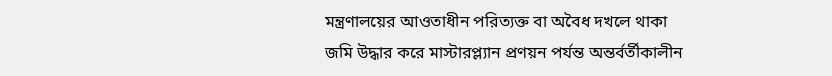মন্ত্রণালয়ের আওতাধীন পরিত্যক্ত বা অবৈধ দখলে থাকা জমি উদ্ধার করে মাস্টারপ্ল্যান প্রণয়ন পর্যন্ত অন্তর্বর্তীকালীন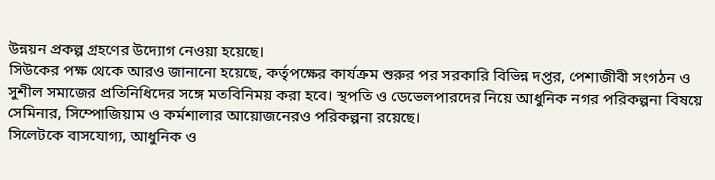উন্নয়ন প্রকল্প গ্রহণের উদ্যোগ নেওয়া হয়েছে।
সিউকের পক্ষ থেকে আরও জানানো হয়েছে, কর্তৃপক্ষের কার্যক্রম শুরুর পর সরকারি বিভিন্ন দপ্তর, পেশাজীবী সংগঠন ও সুশীল সমাজের প্রতিনিধিদের সঙ্গে মতবিনিময় করা হবে। স্থপতি ও ডেভেলপারদের নিয়ে আধুনিক নগর পরিকল্পনা বিষয়ে সেমিনার, সিম্পোজিয়াম ও কর্মশালার আয়োজনেরও পরিকল্পনা রয়েছে।
সিলেটকে বাসযোগ্য, আধুনিক ও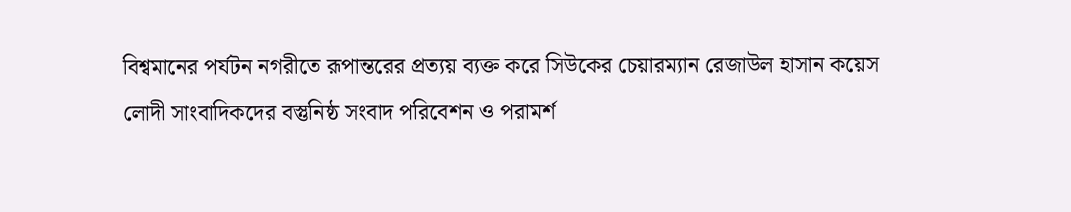বিশ্বমানের পর্যটন নগরীতে রূপান্তরের প্রত্যয় ব্যক্ত করে সিউকের চেয়ারম্যান রেজাউল হাসান কয়েস লোদী সাংবাদিকদের বস্তুনিষ্ঠ সংবাদ পরিবেশন ও পরামর্শ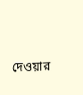দেওয়ার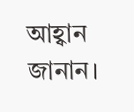আহ্বান জানান।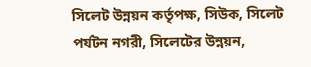সিলেট উন্নয়ন কর্তৃপক্ষ, সিউক, সিলেট পর্যটন নগরী, সিলেটের উন্নয়ন,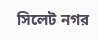সিলেট নগর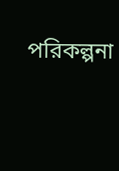পরিকল্পনা